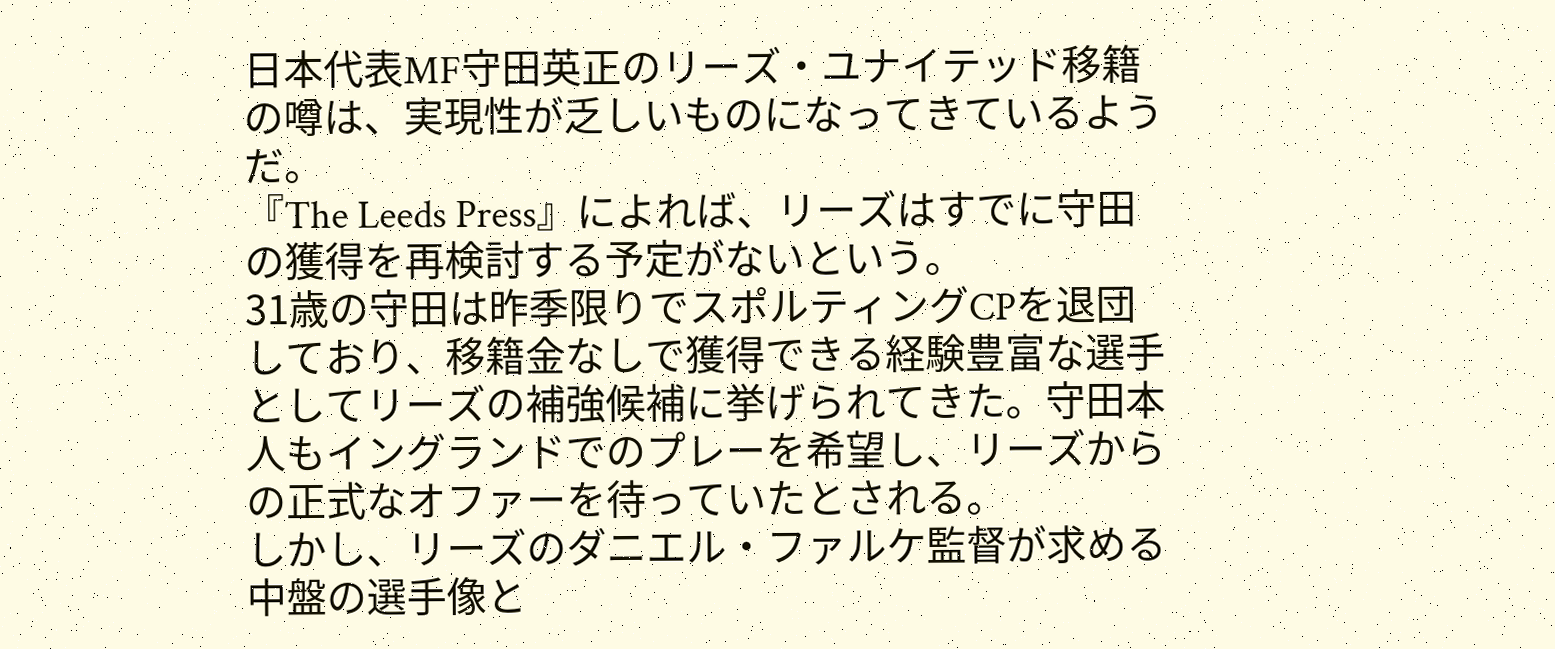日本代表MF守田英正のリーズ・ユナイテッド移籍の噂は、実現性が乏しいものになってきているようだ。
『The Leeds Press』によれば、リーズはすでに守田の獲得を再検討する予定がないという。
31歳の守田は昨季限りでスポルティングCPを退団しており、移籍金なしで獲得できる経験豊富な選手としてリーズの補強候補に挙げられてきた。守田本人もイングランドでのプレーを希望し、リーズからの正式なオファーを待っていたとされる。
しかし、リーズのダニエル・ファルケ監督が求める中盤の選手像と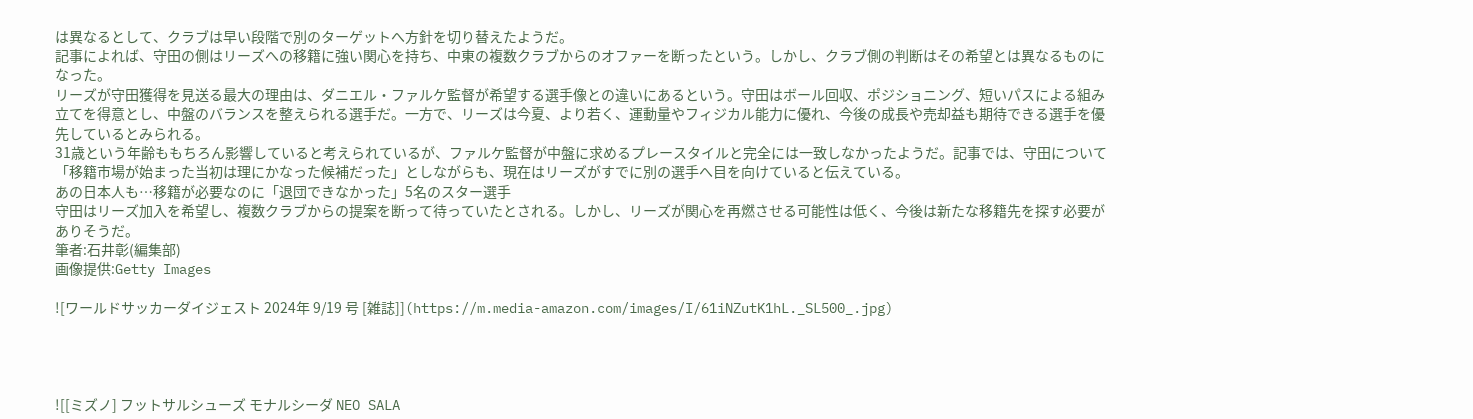は異なるとして、クラブは早い段階で別のターゲットへ方針を切り替えたようだ。
記事によれば、守田の側はリーズへの移籍に強い関心を持ち、中東の複数クラブからのオファーを断ったという。しかし、クラブ側の判断はその希望とは異なるものになった。
リーズが守田獲得を見送る最大の理由は、ダニエル・ファルケ監督が希望する選手像との違いにあるという。守田はボール回収、ポジショニング、短いパスによる組み立てを得意とし、中盤のバランスを整えられる選手だ。一方で、リーズは今夏、より若く、運動量やフィジカル能力に優れ、今後の成長や売却益も期待できる選手を優先しているとみられる。
31歳という年齢ももちろん影響していると考えられているが、ファルケ監督が中盤に求めるプレースタイルと完全には一致しなかったようだ。記事では、守田について「移籍市場が始まった当初は理にかなった候補だった」としながらも、現在はリーズがすでに別の選手へ目を向けていると伝えている。
あの日本人も…移籍が必要なのに「退団できなかった」5名のスター選手
守田はリーズ加入を希望し、複数クラブからの提案を断って待っていたとされる。しかし、リーズが関心を再燃させる可能性は低く、今後は新たな移籍先を探す必要がありそうだ。
筆者:石井彰(編集部)
画像提供:Getty Images

![ワールドサッカーダイジェスト 2024年 9/19 号 [雑誌]](https://m.media-amazon.com/images/I/61iNZutK1hL._SL500_.jpg)




![[ミズノ] フットサルシューズ モナルシーダ NEO SALA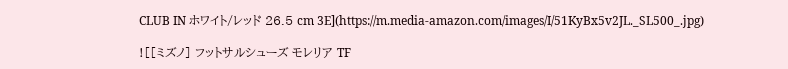CLUB IN ホワイト/レッド 26.5 cm 3E](https://m.media-amazon.com/images/I/51KyBx5v2JL._SL500_.jpg)

![[ミズノ] フットサルシューズ モレリア TF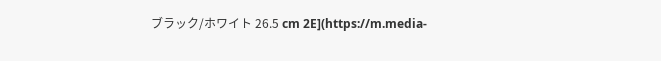ブラック/ホワイト 26.5 cm 2E](https://m.media-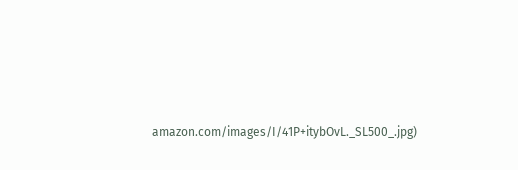amazon.com/images/I/41P+itybOvL._SL500_.jpg)